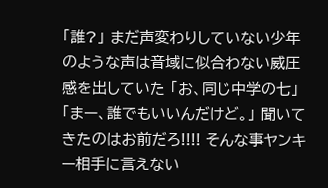「誰?」 まだ声変わりしていない少年のような声は音域に似合わない威圧感を出していた 「お、同じ中学の七」 「まー、誰でもいいんだけど。」 聞いてきたのはお前だろ!!!! そんな事ヤンキー相手に言えない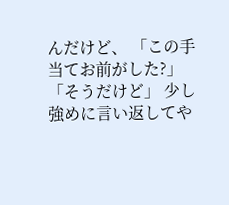んだけど、 「この手当てお前がした?」 「そうだけど」 少し強めに言い返してや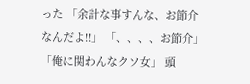った 「余計な事すんな、お節介なんだよ!!」 「、、、、お節介」 「俺に関わんなクソ女」 頭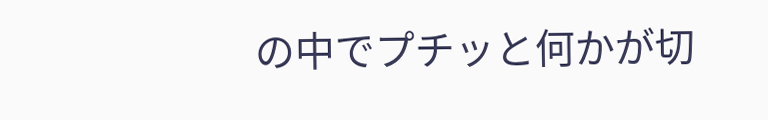の中でプチッと何かが切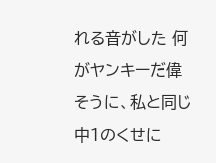れる音がした 何がヤンキーだ偉そうに、私と同じ中1のくせに